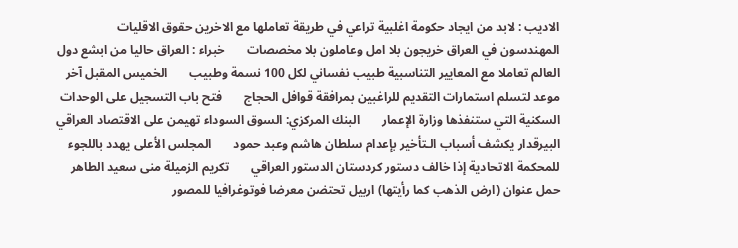الاديب : لابد من ايجاد حكومة اغلبية تراعي في طريقة تعاملها مع الاخرين حقوق الاقليات       المهندسون في العراق خريجون بلا امل وعاملون بلا مخصصات       خبراء : العراق حاليا من ابشع دول العالم تعاملا مع المعايير التناسبية طبيب نفساني لكل 100 نسمة وطبيب       الخميس المقبل آخر موعد لتسلم استمارات التقديم للراغبين بمرافقة قوافل الحجاج       فتح باب التسجيل على الوحدات السكنية التي ستنفذها وزارة الإعمار       البنك المركزي: السوق السوداء تهيمن على الاقتصاد العراقي       البيرقدار يكشف أسباب الـتأخير بإعدام سلطان هاشم وعبد حمود       المجلس الأعلى يهدد باللجوء للمحكمة الاتحادية إذا خالف دستور كردستان الدستور العراقي       تكريم الزميلة منى سعيد الطاهر       حمل عنوان (ارض الذهب كما رأيتها) اربيل تحتضن معرضا فوتوغرافيا للمصور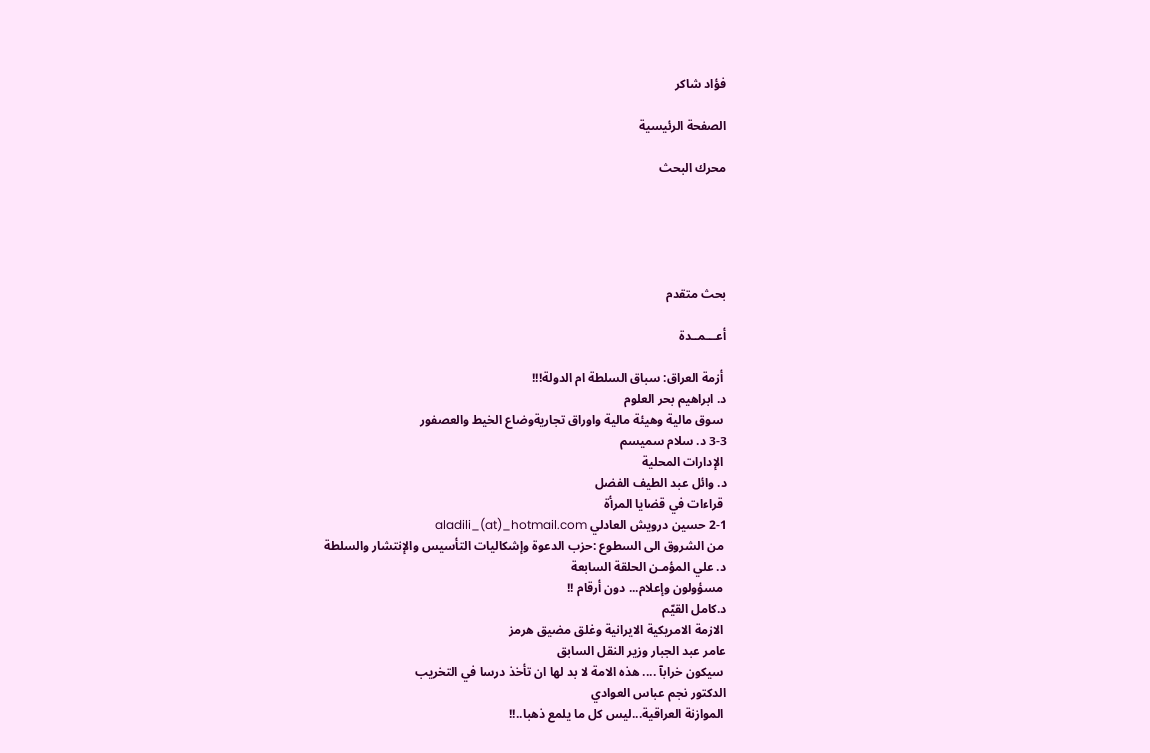فؤاد شاكر

الصفحة الرئيسية

محرك البحث





بحث متقدم

أعـــمــدة

 أزمة العراق: سباق السلطة ام الدولة!!!
د. ابراهيم بحر العلوم
 سوق مالية وهيئة مالية واوراق تجاريةوضاع الخيط والعصفور
3-3 د. سلام سميسم
 الإدارات المحلية
د. وائل عبد الطيف الفضل
 قراءات في قضايا المرأة
2-1 حسين درويش العادلي aladili_(at)_hotmail.com
 من الشروق الى السطوع :حزب الدعوة وإشكاليات التأسيس والإنتشار والسلطة
د. علي المؤمـن الحلقة السابعة
 مسؤولون وإعلام... دون أرقام !!
د.كامل القيّم
 الازمة الامريكية الايرانية وغلق مضيق هرمز
عامر عبد الجبار وزير النقل السابق
 سيكون خرابآ .... هذه الامة لا بد لها ان تأخذ درسا في التخريب
الدكتور نجم عباس العوادي
 الموازنة العراقية...ليس كل ما يلمع ذهبا..!!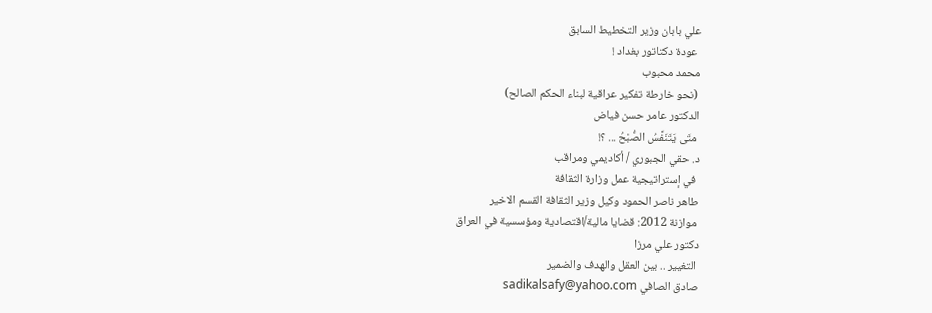علي بابان وزير التخطيط السابق
 عودة دكتاتور بغداد !
محمد محبوب
 (نحو خارطة تفكير عراقية لبناء الحكم الصالح)
الدكتور عامر حسن فياض
 متَى يَتَنَفَّسُ الصُّبْحُ ... ؟!
د. حقي الجبوري / أكاديمي ومراقب
 في إستراتيجية عمل وزارة الثقافة
طاهر ناصر الحمود وكيل وزير الثقافة القسم الاخير
 موازنة 2012: قضايا مالية/اقتصادية ومؤسسية في العراق
دكتور علي مرزا
 التغيير .. بين العقل والهدف والضمير
صادق الصافي sadikalsafy@yahoo.com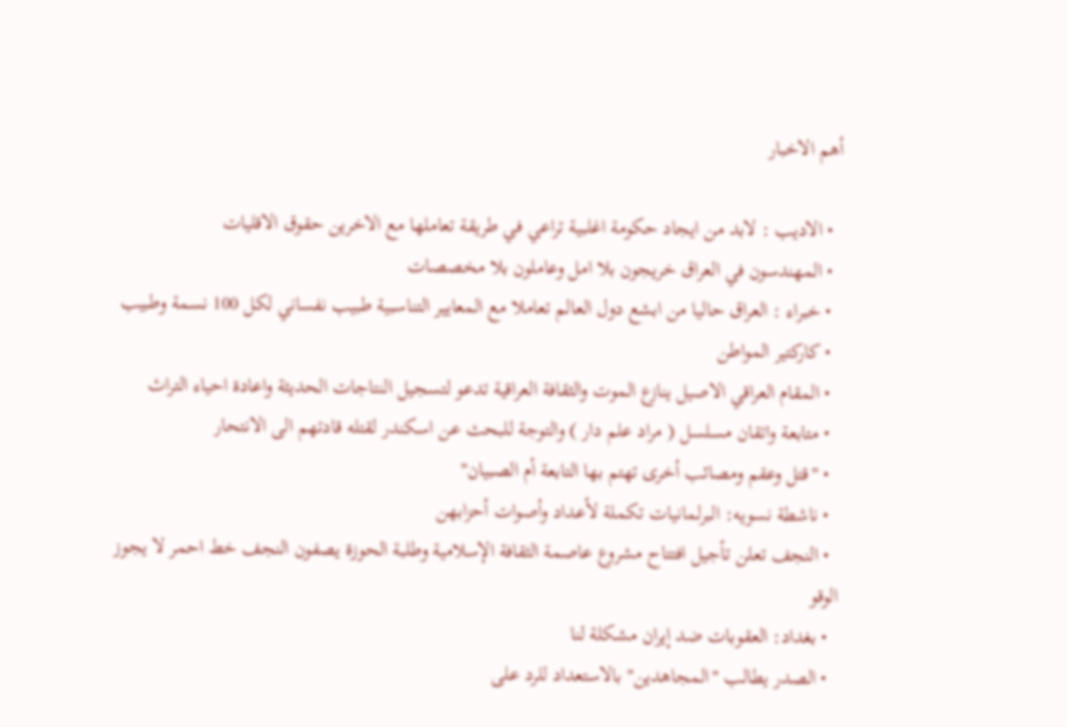أهم الاخبار

  • الاديب : لابد من ايجاد حكومة اغلبية تراعي في طريقة تعاملها مع الاخرين حقوق الاقليات
  • المهندسون في العراق خريجون بلا امل وعاملون بلا مخصصات
  • خبراء : العراق حاليا من ابشع دول العالم تعاملا مع المعايير التناسبية طبيب نفساني لكل 100 نسمة وطبيب
  • كاركتير المواطن
  • المقام العراقي الاصيل ينازع الموت والثقافة العراقية تدعو لتسجيل النتاجات الحديثة واعادة احياء التراث
  • متابعة واتقان مسلسل ( مراد علم دار ) والتوجة للبحث عن اسكندر لقتله قادتهم الى الانتحار
  • "قتل وعقم ومصائب أخرى تهتم بها التابعة أم الصبيان"
  • ناشطة نسويه: البرلمانيات تكملة لأعداد وأصوات أحزابهن
  • النجف تعلن تأجيل افتتاح مشروع عاصمة الثقافة الإسلامية وطلبة الحوزة يصفون النجف خط احمر لا يجوز الوقو
  • بغداد: العقوبات ضد إيران مشكلة لنا
  • الصدر يطالب "المجاهدين" بالاستعداد للرد على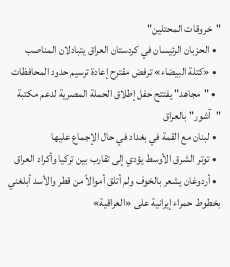"خروقات المحتلين"
  • الحزبان الرئيسان في كردستان العراق يتبادلان المناصب
  • «كتلة البيضاء» ترفض مقترح إعادة ترسيم حدود المحافظات
  • "مجاهد" يفتتح حفل إطلاق الحملة المصرية لدعم مكتبة "آشور" بالعراق
  • لبنان مع القمة في بغداد في حال الإجماع عليها
  • توتر الشرق الأوسط يؤدي إلى تقارب بين تركيا وأكراد العراق
  • أردوغان يشعر بالخوف ولم أتلق أموالاً من قطر والأسد أبلغني بخطوط حمراء إيرانية على «العراقية»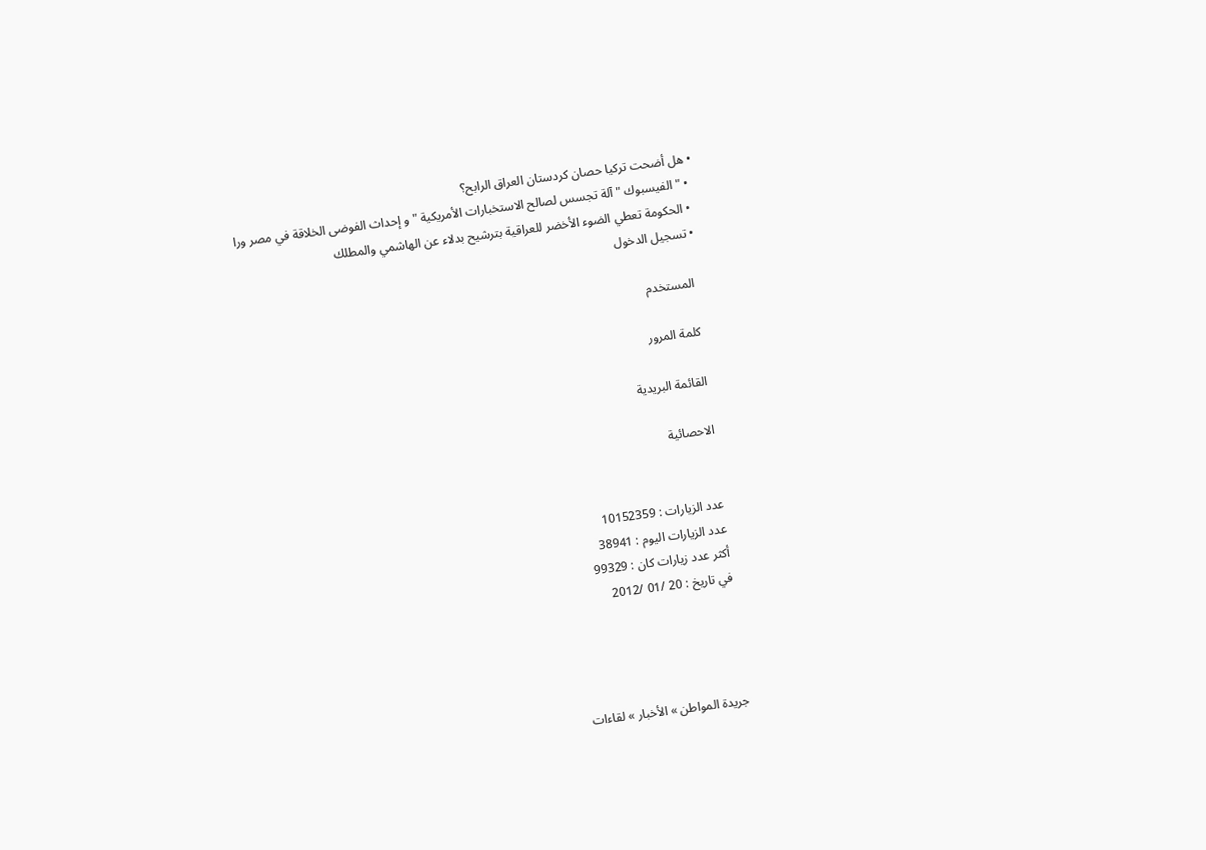• هل أضحت تركيا حصان كردستان العراق الرابح؟
  • " الفيسبوك " آلة تجسس لصالح الاستخبارات الأمريكية "و إحداث الفوضى الخلاقة في مصر ورا
  • الحكومة تعطي الضوء الأخضر للعراقية بترشيح بدلاء عن الهاشمي والمطلك
  • تسجيل الدخول

    المستخدم

    كلمة المرور

    القائمة البريدية

    الاحصائية


    عدد الزيارات : 10152359
    عدد الزيارات اليوم : 38941
    أكثر عدد زيارات كان : 99329
    في تاريخ : 20 /01 /2012




    جريدة المواطن » الأخبار » لقاءات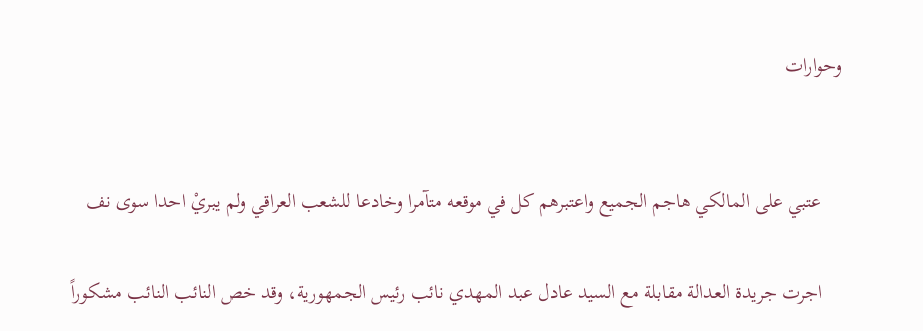وحوارات


    عتبي على المالكي هاجم الجميع واعتبرهم كل في موقعه متآمرا وخادعا للشعب العراقي ولم يبريْ احدا سوى نف

    اجرت جريدة العدالة مقابلة مع السيد عادل عبد المهدي نائب رئيس الجمهورية، وقد خص النائب النائب مشكوراً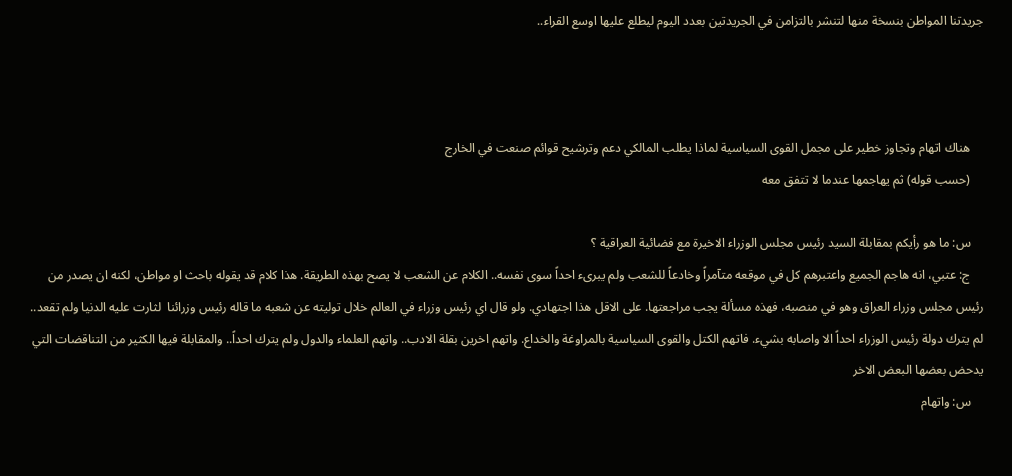جريدتنا المواطن بنسخة منها لتنشر بالتزامن في الجريدتين بعدد اليوم ليطلع عليها اوسع القراء..



    هناك اتهام وتجاوز خطير على مجمل القوى السياسية لماذا يطلب المالكي دعم وترشيح قوائم صنعت في الخارج
    (حسب قوله) ثم يهاجمها عندما لا تتفق معه

    س: ما هو رأيكم بمقابلة السيد رئيس مجلس الوزراء الاخيرة مع فضائية العراقية ؟
    ج: عتبي، انه هاجم الجميع واعتبرهم كل في موقعه متآمراً وخادعاً للشعب ولم يبرىء احداً سوى نفسه.. الكلام عن الشعب لا يصح بهذه الطريقة. هذا كلام قد يقوله باحث او مواطن، لكنه ان يصدر من رئيس مجلس وزراء العراق وهو في منصبه، فهذه مسألة يجب مراجعتها. على الاقل هذا اجتهادي. ولو قال اي رئيس وزراء في العالم خلال توليته عن شعبه ما قاله رئيس وزرائنا  لثارت عليه الدنيا ولم تقعد.. لم يترك دولة رئيس الوزراء احداً الا واصابه بشيء. فاتهم الكتل والقوى السياسية بالمراوغة والخداع. واتهم اخرين بقلة الادب.. واتهم العلماء والدول ولم يترك احداً.. والمقابلة فيها الكثير من التناقضات التي يدحض بعضها البعض الاخر
    س: واتهام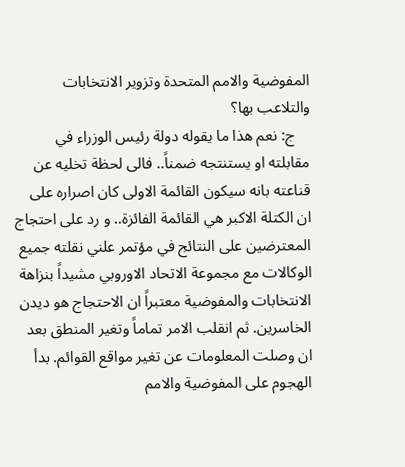المفوضية والامم المتحدة وتزوير الانتخابات والتلاعب بها؟
    ج: نعم هذا ما يقوله دولة رئيس الوزراء في مقابلته او يستنتجه ضمناً.. فالى لحظة تخليه عن قناعته بانه سيكون القائمة الاولى كان اصراره على ان الكتلة الاكبر هي القائمة الفائزة.. و رد على احتجاج المعترضين على النتائج في مؤتمر علني نقلته جميع الوكالات مع مجموعة الاتحاد الاوروبي مشيداً بنزاهة الانتخابات والمفوضية معتبراً ان الاحتجاج هو ديدن الخاسرين. ثم انقلب الامر تماماً وتغير المنطق بعد ان وصلت المعلومات عن تغير مواقع القوائم. بدأ الهجوم على المفوضية والامم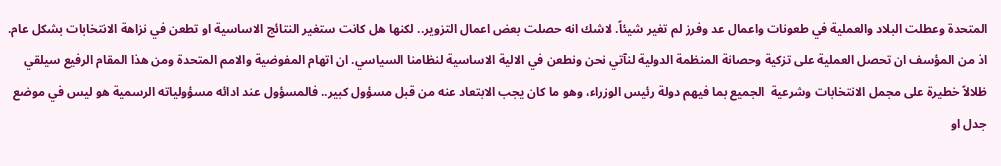المتحدة وعطلت البلاد والعملية في طعونات واعمال عد وفرز لم تغير شيئاً. لاشك انه حصلت بعض اعمال التزوير.. لكنها هل كانت ستغير النتائج الاساسية او تطعن في نزاهة الانتخابات بشكل عام. اذ من المؤسف ان تحصل العملية على تزكية وحصانة المنظمة الدولية لنآتي نحن ونطعن في الالية الاساسية لنظامنا السياسي. ان اتهام المفوضية والامم المتحدة ومن هذا المقام الرفيع سيلقي ظلالاً خطيرة على مجمل الانتخابات وشرعية  الجميع بما فيهم دولة رئيس الوزراء، وهو ما كان يجب الابتعاد عنه من قبل مسؤول كبير.. فالمسؤول عند ادائه مسؤولياته الرسمية هو ليس في موضع جدل او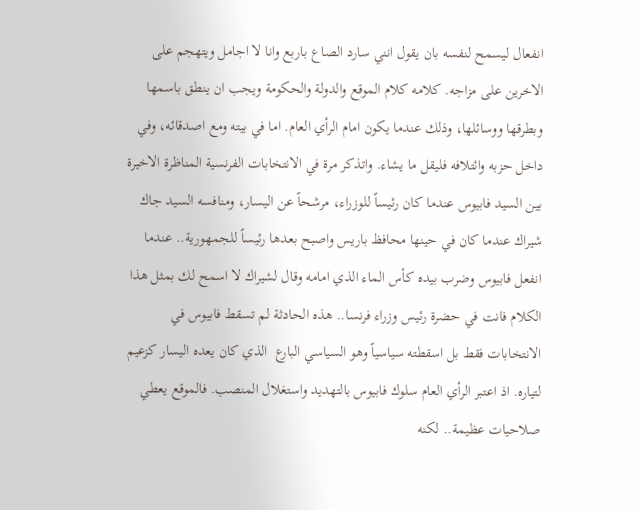انفعال ليسمح لنفسه بان يقول انني سارد الصاع باربع وانا لا اجامل ويتهجم على الاخرين على مزاجه. كلامه كلام الموقع والدولة والحكومة ويجب ان ينطق باسمها وبطرقها ووسائلها، وذلك عندما يكون امام الرأي العام. اما في بيته ومع اصدقائه، وفي داخل حزبه وائتلافه فليقل ما يشاء. واتذكر مرة في الانتخابات الفرنسية المناظرة الاخيرة بين السيد فابيوس عندما كان رئيساً للوزراء، مرشحاً عن اليسار، ومنافسه السيد جاك شيراك عندما كان في حينها محافظ باريس واصبح بعدها رئيساً للجمهورية.. عندما انفعل فابيوس وضرب بيده كأس الماء الذي امامه وقال لشيراك لا اسمح لك بمثل هذا الكلام فانت في حضرة رئيس وزراء فرنسا.. هذه الحادثة لم تسقط فابيوس في الانتخابات فقط بل اسقطته سياسياً وهو السياسي البارع  الذي كان يعده اليسار كزعيم لتياره. اذ اعتبر الرأي العام سلوك فابيوس بالتهديد واستغلال المنصب. فالموقع يعطي صلاحيات عظيمة.. لكنه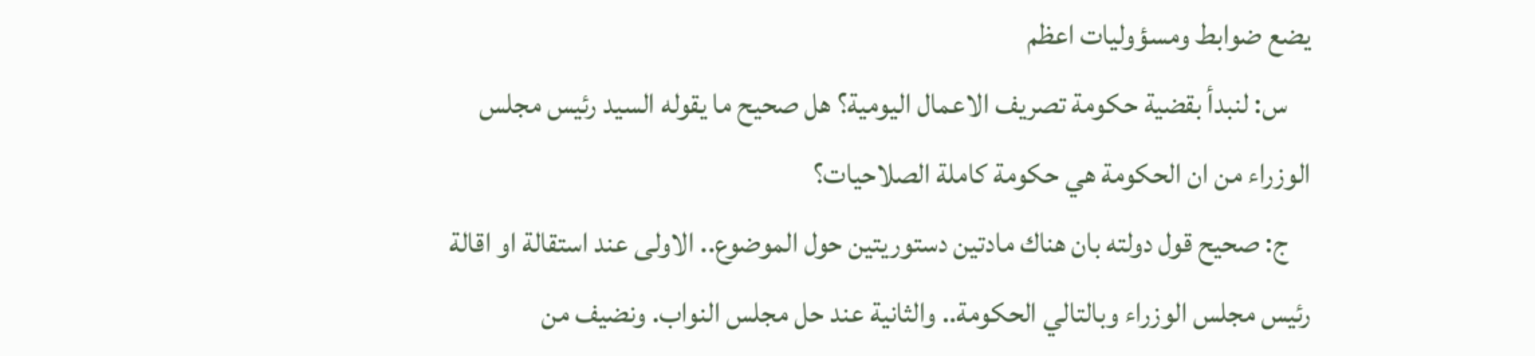يضع ضوابط ومسؤوليات اعظم
    س: لنبدأ بقضية حكومة تصريف الاعمال اليومية؟ هل صحيح ما يقوله السيد رئيس مجلس الوزراء من ان الحكومة هي حكومة كاملة الصلاحيات؟
    ج: صحيح قول دولته بان هناك مادتين دستوريتين حول الموضوع.. الاولى عند استقالة او اقالة رئيس مجلس الوزراء وبالتالي الحكومة.. والثانية عند حل مجلس النواب. ونضيف من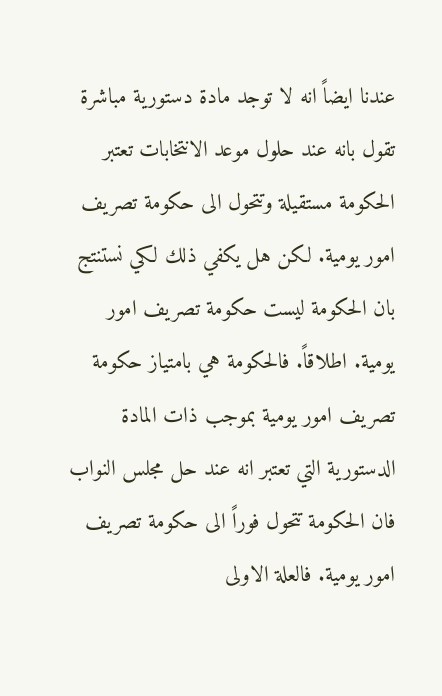عندنا ايضاً انه لا توجد مادة دستورية مباشرة تقول بانه عند حلول موعد الانتخابات تعتبر الحكومة مستقيلة وتتحول الى حكومة تصريف امور يومية. لكن هل يكفي ذلك لكي نستنتج بان الحكومة ليست حكومة تصريف امور يومية. اطلاقاً. فالحكومة هي بامتياز حكومة تصريف امور يومية بموجب ذات المادة الدستورية التي تعتبر انه عند حل مجلس النواب فان الحكومة تتحول فوراً الى حكومة تصريف امور يومية. فالعلة الاولى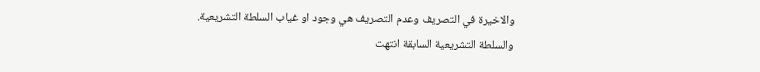والاخيرة في التصريف وعدم التصريف هي وجود او غياب السلطة التشريعية. والسلطة التشريعية السابقة انتهت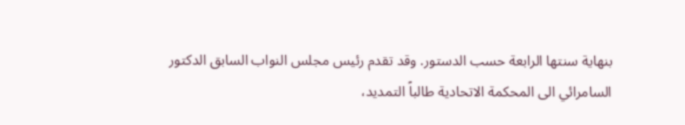بنهاية سنتها الرابعة حسب الدستور. وقد تقدم رئيس مجلس النواب السابق الدكتور السامرائي الى المحكمة الاتحادية طالباً التمديد،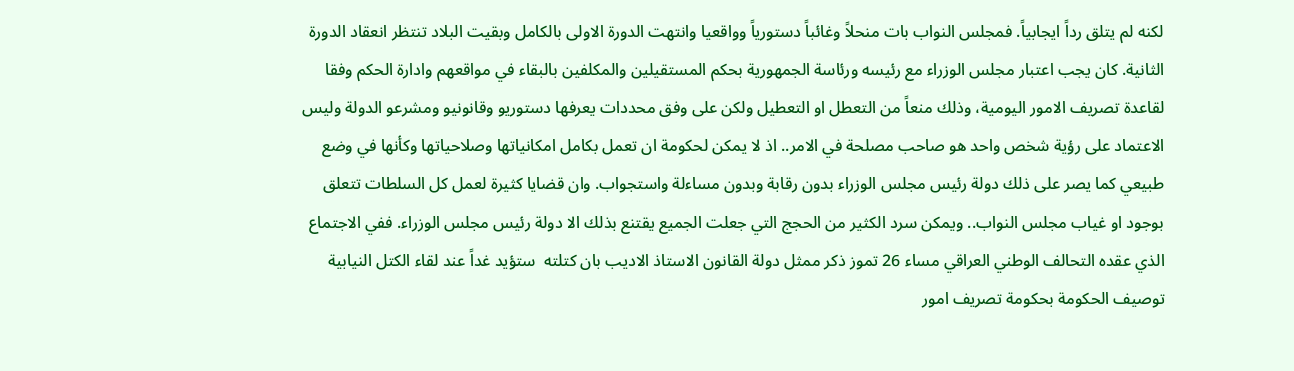لكنه لم يتلق رداً ايجابياً. فمجلس النواب بات منحلاً وغائباً دستورياً وواقعيا وانتهت الدورة الاولى بالكامل وبقيت البلاد تنتظر انعقاد الدورة الثانية. كان يجب اعتبار مجلس الوزراء مع رئيسه ورئاسة الجمهورية بحكم المستقيلين والمكلفين بالبقاء في مواقعهم وادارة الحكم وفقا لقاعدة تصريف الامور اليومية، وذلك منعاً من التعطل او التعطيل ولكن على وفق محددات يعرفها دستوريو وقانونيو ومشرعو الدولة وليس الاعتماد على رؤية شخص واحد هو صاحب مصلحة في الامر.. اذ لا يمكن لحكومة ان تعمل بكامل امكانياتها وصلاحياتها وكأنها في وضع طبيعي كما يصر على ذلك دولة رئيس مجلس الوزراء بدون رقابة وبدون مساءلة واستجواب. وان قضايا كثيرة لعمل كل السلطات تتعلق بوجود او غياب مجلس النواب.. ويمكن سرد الكثير من الحجج التي جعلت الجميع يقتنع بذلك الا دولة رئيس مجلس الوزراء. ففي الاجتماع الذي عقده التحالف الوطني العراقي مساء 26 تموز ذكر ممثل دولة القانون الاستاذ الاديب بان كتلته  ستؤيد غداً عند لقاء الكتل النيابية توصيف الحكومة بحكومة تصريف امور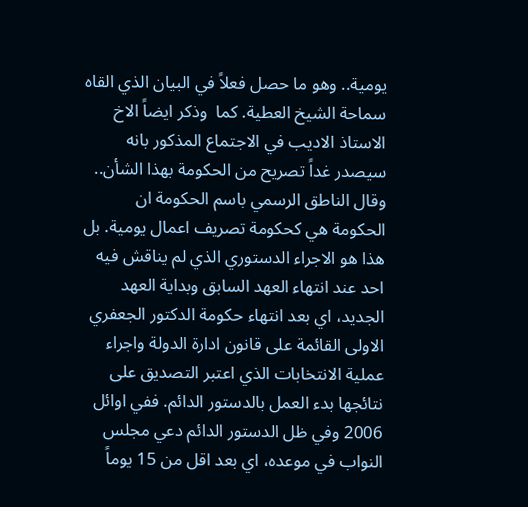يومية.. وهو ما حصل فعلاً في البيان الذي القاه سماحة الشيخ العطية. كما  وذكر ايضاً الاخ الاستاذ الاديب في الاجتماع المذكور بانه سيصدر غداً تصريح من الحكومة بهذا الشأن.. وقال الناطق الرسمي باسم الحكومة ان الحكومة هي كحكومة تصريف اعمال يومية. بل هذا هو الاجراء الدستوري الذي لم يناقش فيه احد عند انتهاء العهد السابق وبداية العهد الجديد، اي بعد انتهاء حكومة الدكتور الجعفري الاولى القائمة على قانون ادارة الدولة واجراء عملية الانتخابات الذي اعتبر التصديق على نتائجها بدء العمل بالدستور الدائم. ففي اوائل 2006 وفي ظل الدستور الدائم دعي مجلس النواب في موعده، اي بعد اقل من 15 يوماً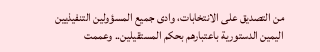من التصديق على الانتخابات، وادى جميع المسؤولين التنفيذيين اليمين الدستورية باعتبارهم بحكم المستقيلين.. وعممت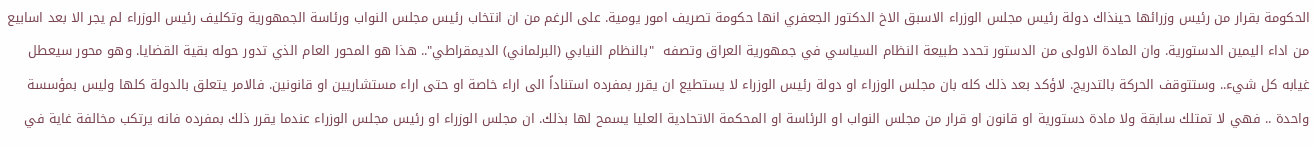الحكومة بقرار من رئيس وزرائها حينذاك دولة رئيس مجلس الوزراء الاسبق الاخ الدكتور الجعفري انها حكومة تصريف امور يومية. على الرغم من ان انتخاب رئيس مجلس النواب ورئاسة الجمهورية وتكليف رئيس الوزراء لم يجر الا بعد اسابيع من اداء اليمين الدستورية. وان المادة الاولى من الدستور تحدد طبيعة النظام السياسي في جمهورية العراق وتصفه  "بالنظام النيابي (البرلماني) الديمقراطي".. هذا هو المحور العام الذي تدور حوله بقية القضايا. وهو محور سيعطل غيابه كل شيء.. وستتوقف الحركة بالتدريج. لاؤكد بعد ذلك كله بان مجلس الوزراء او دولة رئيس الوزراء لا يستطيع ان يقرر بمفرده استناداً الى اراء خاصة او حتى اراء مستشاريين او قانونين. فالامر يتعلق بالدولة كلها وليس بمؤسسة واحدة .. فهي لا تمتلك سابقة ولا مادة دستورية او قانون او قرار من مجلس النواب او الرئاسة او المحكمة الاتحادية العليا يسمح لها بذلك. ان مجلس الوزراء او رئيس مجلس الوزراء عندما يقرر ذلك بمفرده فانه يرتكب مخالفة غاية في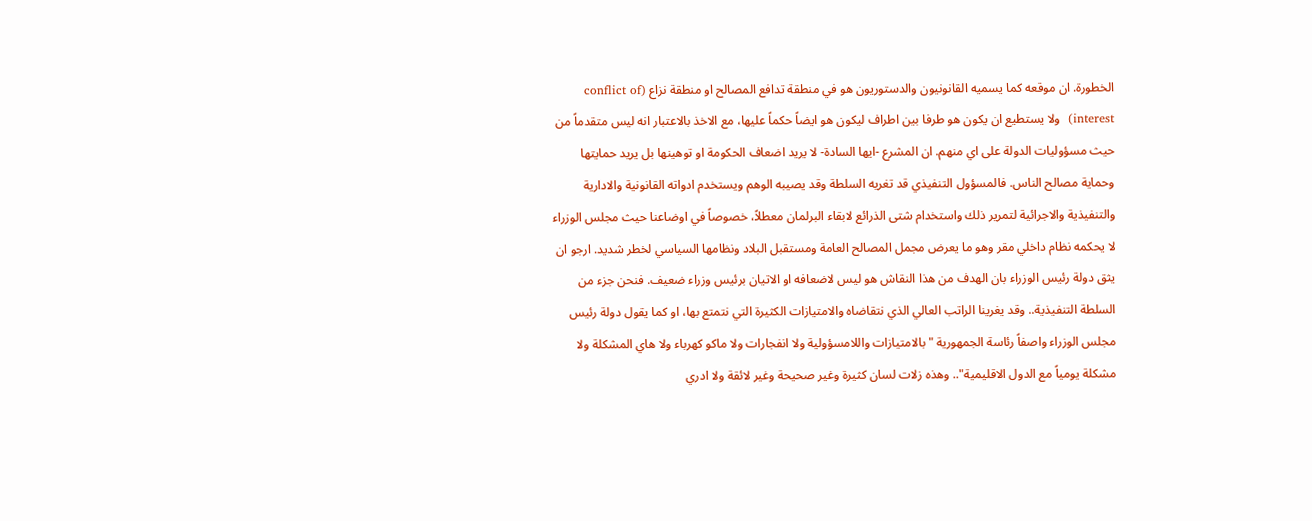الخطورة. ان موقعه كما يسميه القانونيون والدستوريون هو في منطقة تدافع المصالح او منطقة نزاع (conflict of interest)  ولا يستطيع ان يكون هو طرفا بين اطراف ليكون هو ايضاً حكماً عليها، مع الاخذ بالاعتبار انه ليس متقدماً من حيث مسؤوليات الدولة على اي منهم. ان المشرع -ايها السادة- لا يريد اضعاف الحكومة او توهينها بل يريد حمايتها وحماية مصالح الناس. فالمسؤول التنفيذي قد تغريه السلطة وقد يصيبه الوهم ويستخدم ادواته القانونية والادارية والتنفيذية والاجرائية لتمرير ذلك واستخدام شتى الذرائع لابقاء البرلمان معطلاً، خصوصاً في اوضاعنا حيث مجلس الوزراء  لا يحكمه نظام داخلي مقر وهو ما يعرض مجمل المصالح العامة ومستقبل البلاد ونظامها السياسي لخطر شديد. ارجو ان يثق دولة رئيس الوزراء بان الهدف من هذا النقاش هو ليس لاضعافه او الاتيان برئيس وزراء ضعيف. فنحن جزء من السلطة التنفيذية.. وقد يغرينا الراتب العالي الذي نتقاضاه والامتيازات الكثيرة التي نتمتع بها، او كما يقول دولة رئيس مجلس الوزراء واصفاً رئاسة الجمهورية "بالامتيازات واللامسؤولية ولا انفجارات ولا ماكو كهرباء ولا هاي المشكلة ولا مشكلة يومياً مع الدول الاقليمية".. وهذه زلات لسان كثيرة وغير صحيحة وغير لائقة ولا ادري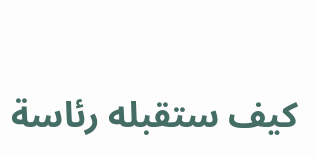كيف ستقبله رئاسة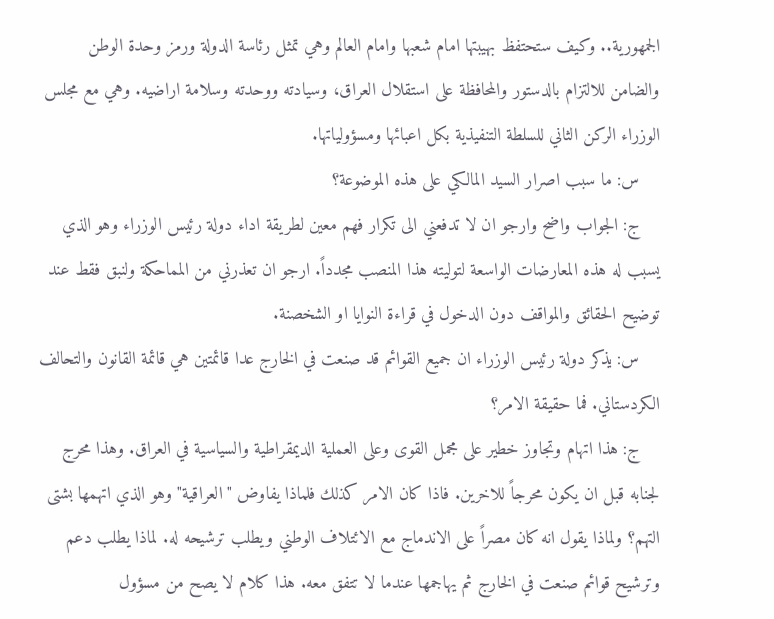الجمهورية.. وكيف ستحتفظ بهيبتها امام شعبها وامام العالم وهي تمثل رئاسة الدولة ورمز وحدة الوطن والضامن للالتزام بالدستور والمحافظة على استقلال العراق، وسيادته ووحدته وسلامة اراضيه. وهي مع مجلس الوزراء الركن الثاني للسلطة التنفيذية بكل اعبائها ومسؤولياتها.
    س: ما سبب اصرار السيد المالكي على هذه الموضوعة؟
    ج: الجواب واضح وارجو ان لا تدفعني الى تكرار فهم معين لطريقة اداء دولة رئيس الوزراء وهو الذي يسبب له هذه المعارضات الواسعة لتوليته هذا المنصب مجدداً. ارجو ان تعذرني من المماحكة ولنبق فقط عند توضيح الحقائق والمواقف دون الدخول في قراءة النوايا او الشخصنة.
    س: يذكر دولة رئيس الوزراء ان جميع القوائم قد صنعت في الخارج عدا قائمتين هي قائمة القانون والتحالف الكردستاني. فما حقيقة الامر؟
    ج: هذا اتهام وتجاوز خطير على مجمل القوى وعلى العملية الديمقراطية والسياسية في العراق. وهذا محرج لجنابه قبل ان يكون محرجاً للاخرين. فاذا كان الامر كذلك فلماذا يفاوض "العراقية" وهو الذي اتهمها بشتى التهم؟ ولماذا يقول انه كان مصراً على الاندماج مع الائتلاف الوطني ويطلب ترشيحه له. لماذا يطلب دعم وترشيح قوائم صنعت في الخارج ثم يهاجمها عندما لا تتفق معه. هذا كلام لا يصح من مسؤول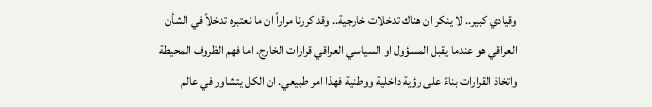وقيادي كبير.. لا ينكر ان هناك تدخلات خارجية.. وقد كررنا مراراً ان ما نعتبره تدخلاً في الشأن العراقي هو عندما يقبل المسؤول او السياسي العراقي قرارات الخارج. اما فهم الظروف المحيطة واتخاذ القرارات بناءً على رؤية داخلية ووطنية فهذا امر طبيعي. ان الكل يتشاور في عالم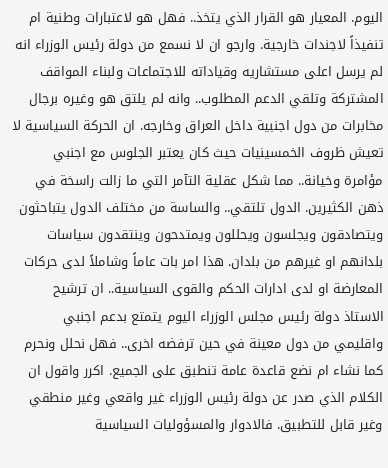اليوم. المعيار هو القرار الذي يتخذ.. فهل هو لاعتبارات وطنية ام تنفيذاً لاجندات خارجية. وارجو ان لا نسمع من دولة رئيس الوزراء انه لم يرسل اعلى مستشاريه وقياداته للاجتماعات ولبناء المواقف المشتركة وتلقي الدعم المطلوب.. وانه لم يلتق هو وغيره برجال مخابرات من دول اجنبية داخل العراق وخارجه. ان الحركة السياسية لا تعيش ظروف الخمسينيات حيث كان يعتبر الجلوس مع اجنبي مؤامرة وخيانة.. مما شكل عقلية التآمر التي ما زالت راسخة في ذهن الكثيرين. الدول تلتقي.. والساسة من مختلف الدول يتباحثون ويتصادقون ويجلسون ويحللون ويمتدحون وينتقدون سياسات بلدانهم او غيرهم من بلدان. هذا امر بات عاماً وشاملاً لدى حركات المعارضة او لدى ادارات الحكم والقوى السياسية.. ان ترشيح الاستاذ دولة رئيس مجلس الوزراء اليوم يتمتع بدعم اجنبي واقليمي من دول معينة في حين ترفضه اخرى.. فهل نحلل ونحرم كما نشاء ام نضع قاعدة عامة تنطبق على الجميع. اكرر واقول ان الكلام الذي صدر عن دولة رئيس الوزراء غير واقعي وغير منطقي وغير قابل للتطبيق. فالادوار والمسؤوليات السياسية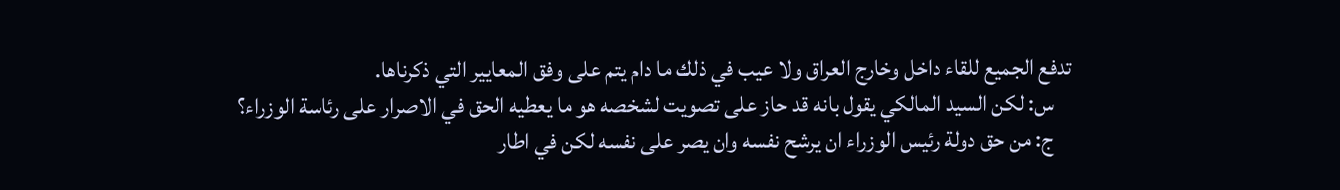تدفع الجميع للقاء داخل وخارج العراق ولا عيب في ذلك ما دام يتم على وفق المعايير التي ذكرناها.
    س: لكن السيد المالكي يقول بانه قد حاز على تصويت لشخصه هو ما يعطيه الحق في الاصرار على رئاسة الوزراء؟
    ج: من حق دولة رئيس الوزراء ان يرشح نفسه وان يصر على نفسه لكن في اطار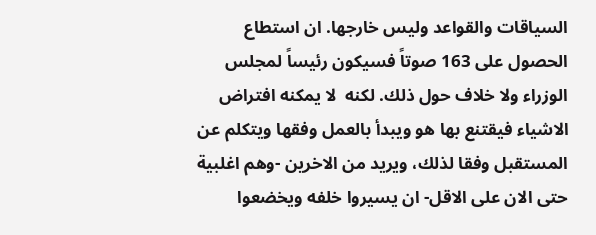السياقات والقواعد وليس خارجها. ان استطاع الحصول على 163 صوتاً فسيكون رئيساً لمجلس الوزراء ولا خلاف حول ذلك. لكنه  لا يمكنه افتراض الاشياء فيقتنع بها هو ويبدأ بالعمل وفقها ويتكلم عن المستقبل وفقا لذلك، ويريد من الاخرين -وهم اغلبية حتى الان على الاقل- ان يسيروا خلفه ويخضعوا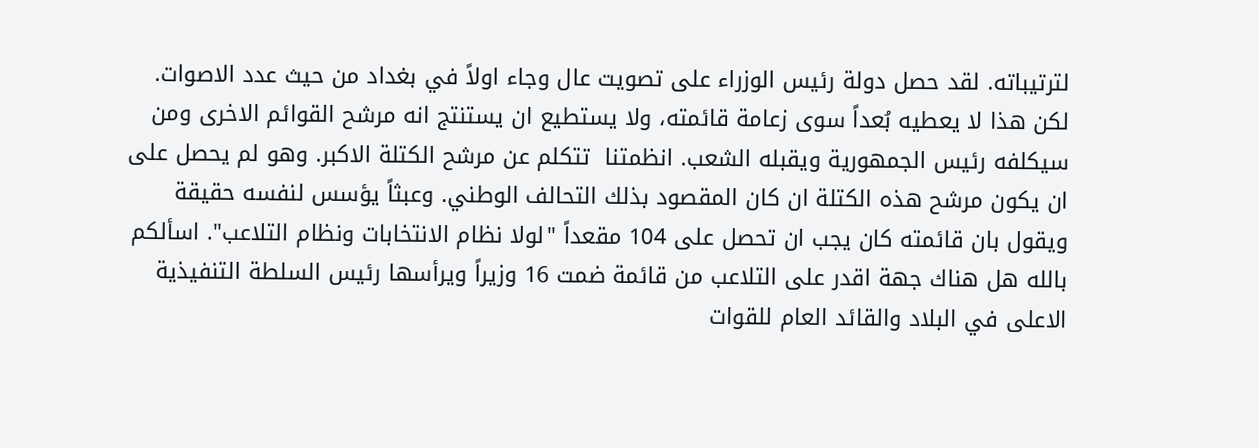لترتيباته. لقد حصل دولة رئيس الوزراء على تصويت عال وجاء اولاً في بغداد من حيث عدد الاصوات. لكن هذا لا يعطيه بُعداً سوى زعامة قائمته، ولا يستطيع ان يستنتج انه مرشح القوائم الاخرى ومن سيكلفه رئيس الجمهورية ويقبله الشعب. انظمتنا  تتكلم عن مرشح الكتلة الاكبر. وهو لم يحصل على ان يكون مرشح هذه الكتلة ان كان المقصود بذلك التحالف الوطني. وعبثاً يؤسس لنفسه حقيقة ويقول بان قائمته كان يجب ان تحصل على 104 مقعداً "لولا نظام الانتخابات ونظام التلاعب". اسألكم بالله هل هناك جهة اقدر على التلاعب من قائمة ضمت 16 وزيراً ويرأسها رئيس السلطة التنفيذية الاعلى في البلاد والقائد العام للقوات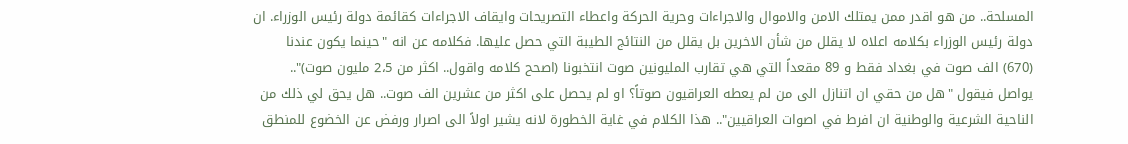المسلحة.. من هو اقدر ممن يمتلك الامن والاموال والاجراءات وحرية الحركة واعطاء التصريحات وايقاف الاجراءات كقائمة دولة رئيس الوزراء. ان دولة رئيس الوزراء بكلامه اعلاه لا يقلل من شأن الاخرين بل يقلل من النتائج الطيبة التي حصل عليها. فكلامه عن انه "حينما يكون عندنا  (670) الف صوت في بغداد فقط و 89 مقعداً التي هي تقارب المليونين صوت انتخبونا (اصحح كلامه واقول.. اكثر من 2،5 مليون صوت)".. يواصل فيقول "هل من حقي ان اتنازل الى من لم يعطه العراقيون صوتاً؟ او لم يحصل على اكثر من عشرين الف صوت.. هل يحق لي ذلك من الناحية الشرعية والوطنية ان افرط في اصوات العراقيين".. هذا الكلام في غاية الخطورة لانه يشير اولاً الى اصرار ورفض عن الخضوع للمنطق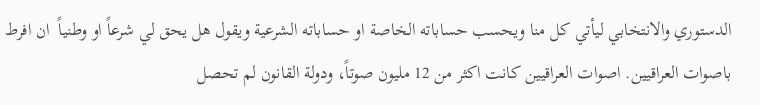الدستوري والانتخابي ليأتي كل منا ويحسب حساباته الخاصة او حساباته الشرعية ويقول هل يحق لي شرعاً او وطنياً  ان افرط باصوات العراقيين. اصوات العراقيين كانت اكثر من 12 مليون صوتاً، ودولة القانون لم تحصل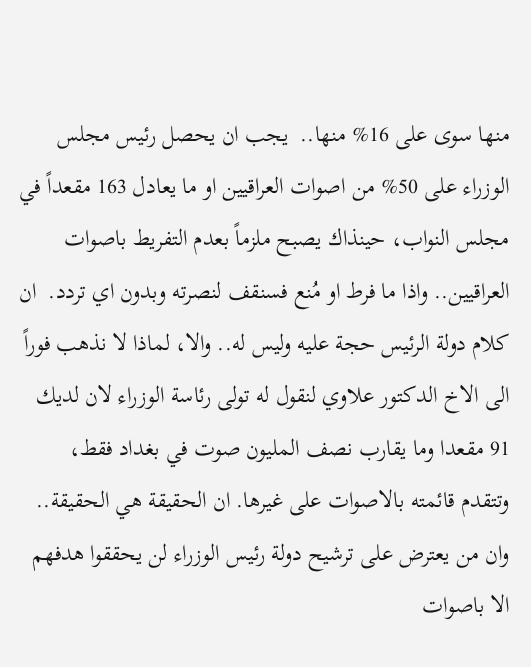منها سوى على 16% منها..  يجب ان يحصل رئيس مجلس  الوزراء على 50% من اصوات العراقيين او ما يعادل 163 مقعداً في مجلس النواب، حينذاك يصبح ملزماً بعدم التفريط باصوات العراقيين.. واذا ما فرط او مُنع فسنقف لنصرته وبدون اي تردد.  ان كلام دولة الرئيس حجة عليه وليس له.. والا، لماذا لا نذهب فوراً الى الاخ الدكتور علاوي لنقول له تولى رئاسة الوزراء لان لديك 91 مقعدا وما يقارب نصف المليون صوت في بغداد فقط، وتتقدم قائمته بالاصوات على غيرها. ان الحقيقة هي الحقيقة..  وان من يعترض على ترشيح دولة رئيس الوزراء لن يحققوا هدفهم الا باصوات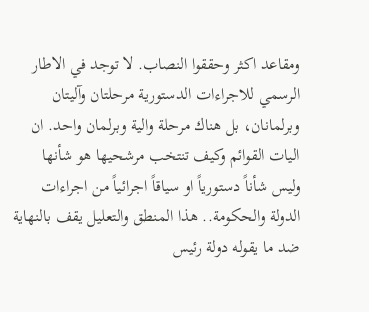ومقاعد اكثر وحققوا النصاب. لا توجد في الاطار الرسمي للاجراءات الدستورية مرحلتان وآليتان وبرلمانان، بل هناك مرحلة والية وبرلمان واحد. ان اليات القوائم وكيف تنتخب مرشحيها هو شأنها وليس شأناً دستورياً او سياقاً اجرائياً من اجراءات الدولة والحكومة.. هذا المنطق والتعليل يقف بالنهاية ضد ما يقوله دولة رئيس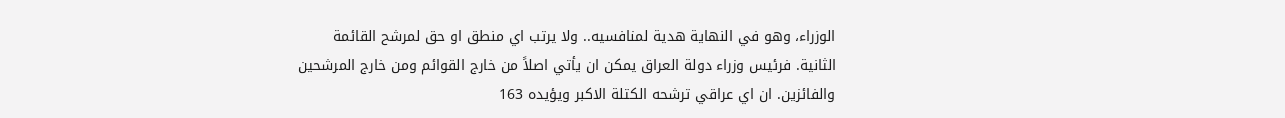الوزراء، وهو في النهاية هدية لمنافسيه.. ولا يرتب اي منطق او حق لمرشح القائمة الثانية. فرئيس وزراء دولة العراق يمكن ان يأتي اصلاً من خارج القوائم ومن خارج المرشحين والفائزين. ان اي عراقي ترشحه الكتلة الاكبر ويؤيده 163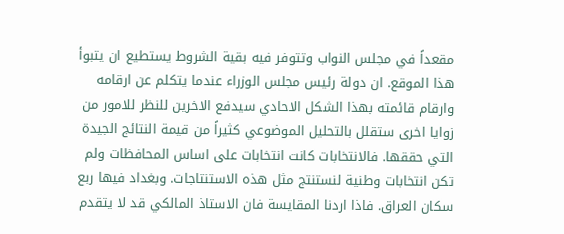مقعداً في مجلس النواب وتتوفر فيه بقية الشروط يستطيع ان يتبوأ هذا الموقع. ان دولة رئيس مجلس الوزراء عندما يتكلم عن ارقامه وارقام قائمته بهذا الشكل الاحادي سيدفع الاخرين للنظر للامور من زوايا اخرى ستقلل بالتحليل الموضوعي كثيراً من قيمة النتائج الجيدة التي حققها. فالانتخابات كانت انتخابات على اساس المحافظات ولم تكن انتخابات وطنية لنستنتج مثل هذه الاستنتاجات. وبغداد فيها ربع سكان العراق. فاذا اردنا المقايسة فان الاستاذ المالكي قد لا يتقدم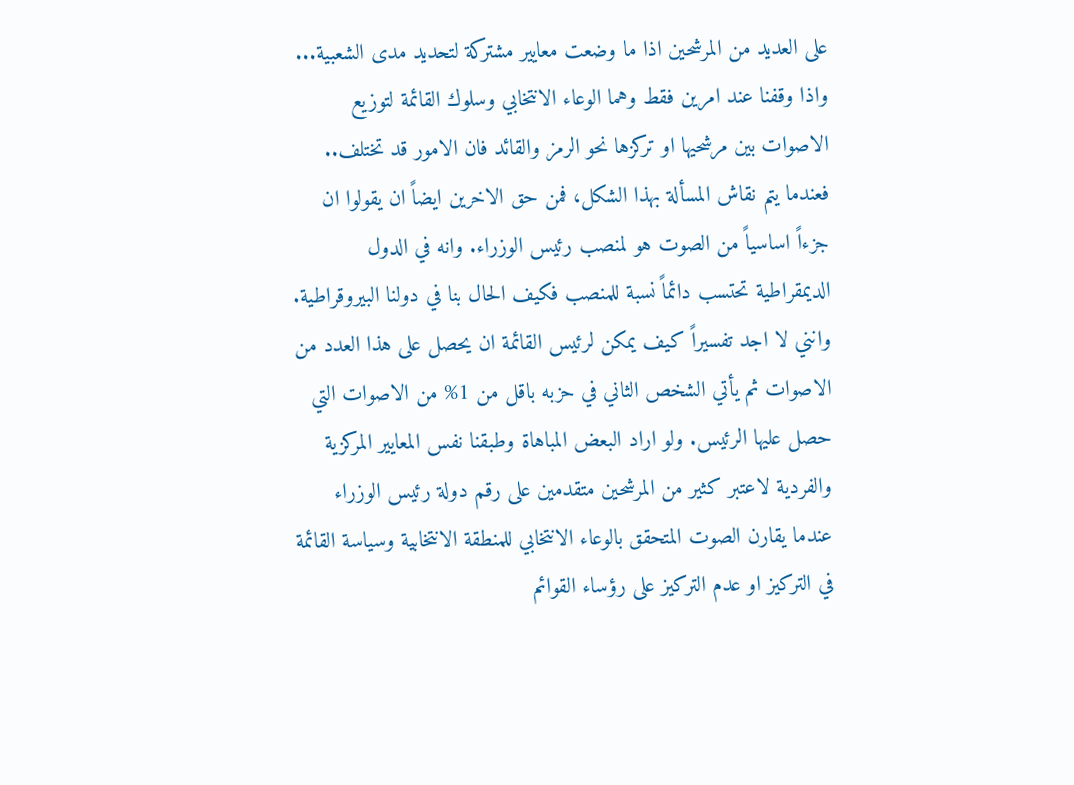على العديد من المرشحين اذا ما وضعت معايير مشتركة لتحديد مدى الشعبية... واذا وقفنا عند امرين فقط وهما الوعاء الانتخابي وسلوك القائمة لتوزيع الاصوات بين مرشحيها او تركزها نحو الرمز والقائد فان الامور قد تختلف.. فعندما يتم نقاش المسألة بهذا الشكل، فمن حق الاخرين ايضاً ان يقولوا ان  جزءاً اساسياً من الصوت هو لمنصب رئيس الوزراء. وانه في الدول الديمقراطية تحتسب دائماً نسبة للمنصب فكيف الحال بنا في دولنا البيروقراطية. وانني لا اجد تفسيراً كيف يمكن لرئيس القائمة ان يحصل على هذا العدد من الاصوات ثم يأتي الشخص الثاني في حزبه باقل من 1% من الاصوات التي حصل عليها الرئيس. ولو اراد البعض المباهاة وطبقنا نفس المعايير المركزية والفردية لاعتبر كثير من المرشحين متقدمين على رقم دولة رئيس الوزراء عندما يقارن الصوت المتحقق بالوعاء الانتخابي للمنطقة الانتخابية وسياسة القائمة في التركيز او عدم التركيز على رؤساء القوائم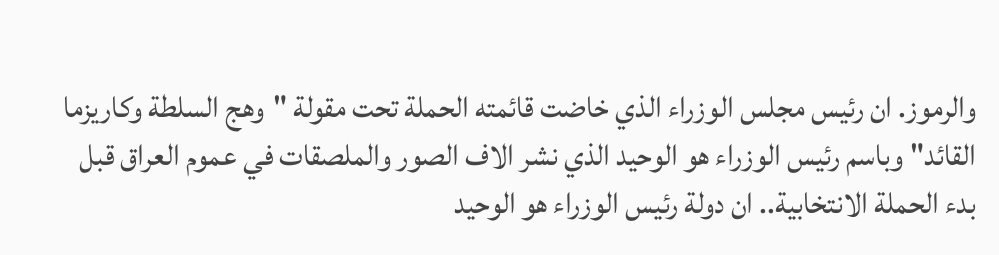والرموز. ان رئيس مجلس الوزراء الذي خاضت قائمته الحملة تحت مقولة "وهج السلطة وكاريزما القائد" وباسم رئيس الوزراء هو الوحيد الذي نشر الاف الصور والملصقات في عموم العراق قبل بدء الحملة الانتخابية.. ان دولة رئيس الوزراء هو الوحيد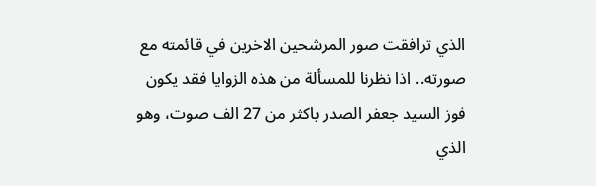الذي ترافقت صور المرشحين الاخرين في قائمته مع صورته.. اذا نظرنا للمسألة من هذه الزوايا فقد يكون فوز السيد جعفر الصدر باكثر من 27 الف صوت، وهو الذي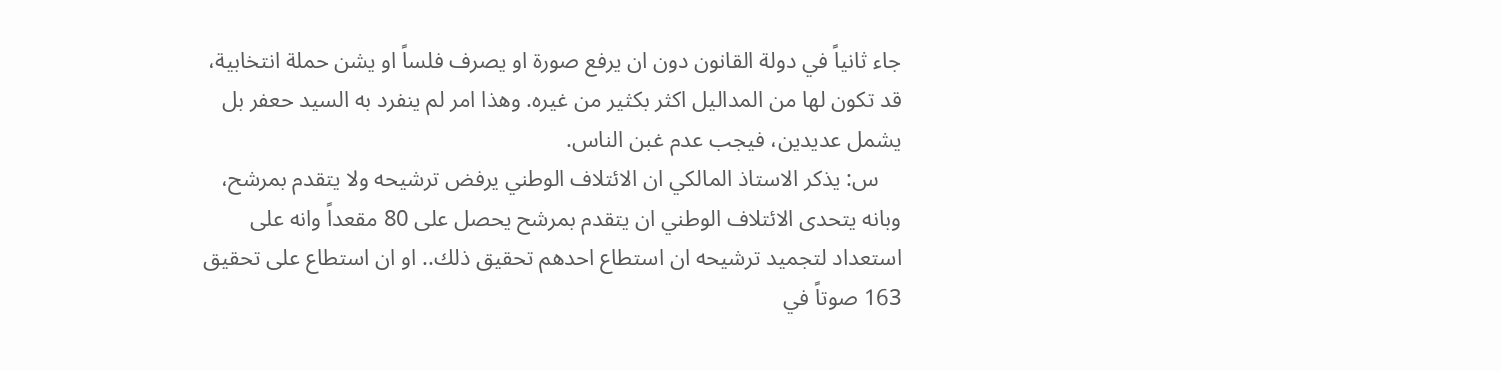جاء ثانياً في دولة القانون دون ان يرفع صورة او يصرف فلساً او يشن حملة انتخابية، قد تكون لها من المداليل اكثر بكثير من غيره. وهذا امر لم ينفرد به السيد حعفر بل يشمل عديدين، فيجب عدم غبن الناس.
    س: يذكر الاستاذ المالكي ان الائتلاف الوطني يرفض ترشيحه ولا يتقدم بمرشح، وبانه يتحدى الائتلاف الوطني ان يتقدم بمرشح يحصل على 80 مقعداً وانه على استعداد لتجميد ترشيحه ان استطاع احدهم تحقيق ذلك.. او ان استطاع على تحقيق 163 صوتاً في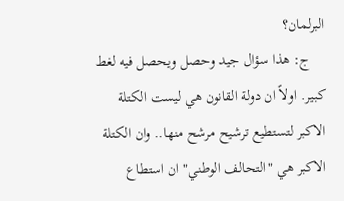البرلمان؟
    ج: هذا سؤال جيد وحصل ويحصل فيه لغط كبير. اولاً ان دولة القانون هي ليست الكتلة الاكبر لتستطيع ترشيح مرشح منها.. وان الكتلة الاكبر هي "التحالف الوطني" ان استطاع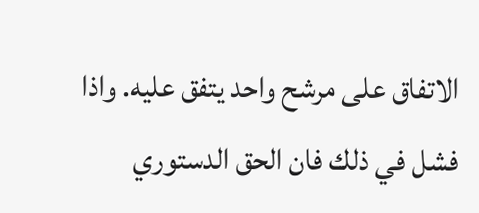الاتفاق على مرشح واحد يتفق عليه. واذا فشل في ذلك فان الحق الدستوري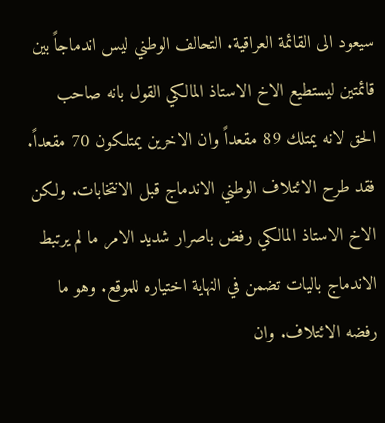سيعود الى القائمة العراقية. التحالف الوطني ليس اندماجاً بين قائمتين ليستطيع الاخ الاستاذ المالكي القول بانه صاحب الحق لانه يمتلك 89 مقعداً وان الاخرين يمتلكون 70 مقعداً. فقد طرح الائتلاف الوطني الاندماج قبل الانتخابات. ولكن الاخ الاستاذ المالكي رفض باصرار شديد الامر ما لم يرتبط الاندماج باليات تضمن في النهاية اختياره للموقع. وهو ما رفضه الائتلاف. وان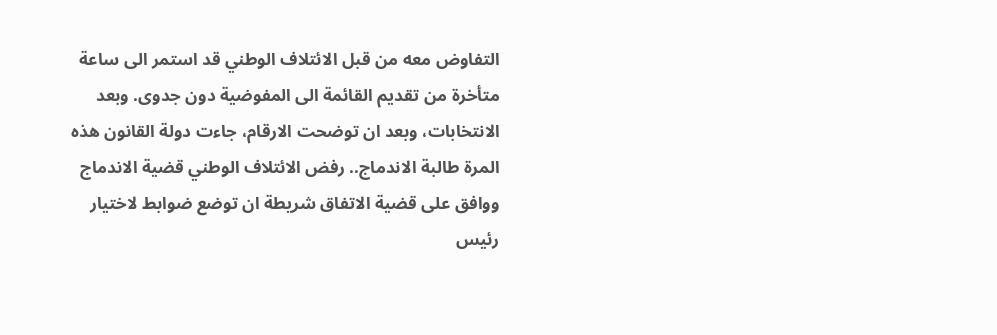التفاوض معه من قبل الائتلاف الوطني قد استمر الى ساعة متأخرة من تقديم القائمة الى المفوضية دون جدوى. وبعد الانتخابات، وبعد ان توضحت الارقام، جاءت دولة القانون هذه المرة طالبة الاندماج.. رفض الائتلاف الوطني قضية الاندماج ووافق على قضية الاتفاق شريطة ان توضع ضوابط لاختيار رئيس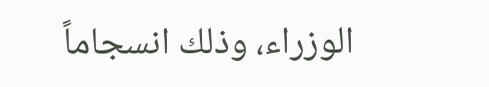الوزراء، وذلك انسجاماً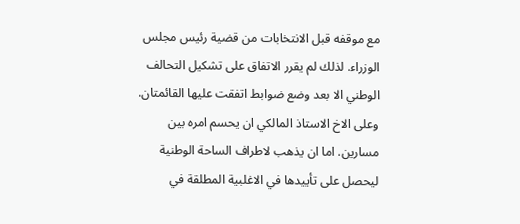مع موقفه قبل الانتخابات من قضية رئيس مجلس الوزراء. لذلك لم يقرر الاتفاق على تشكيل التحالف الوطني الا بعد وضع ضوابط اتفقت عليها القائمتان. وعلى الاخ الاستاذ المالكي ان يحسم امره بين مسارين. اما ان يذهب لاطراف الساحة الوطنية ليحصل على تأييدها في الاغلبية المطلقة في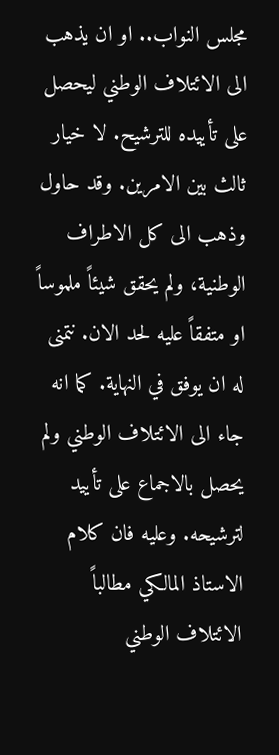مجلس النواب.. او ان يذهب الى الائتلاف الوطني ليحصل على تأييده للترشيح. لا خيار ثالث بين الامرين. وقد حاول وذهب الى كل الاطراف الوطنية، ولم يحقق شيئاً ملموساً او متفقاً عليه لحد الان. نتمنى له ان يوفق في النهاية. كما انه جاء الى الائتلاف الوطني ولم يحصل بالاجماع على تأييد لترشيحه. وعليه فان كلام الاستاذ المالكي مطالباً الائتلاف الوطني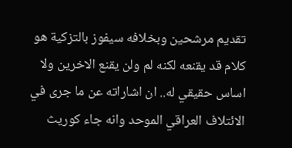تقديم مرشحين وبخلافه سيفوز بالتزكية هو كلام قد يقنعه لكنه لم ولن يقنع الاخرين ولا اساس حقيقي له.. ان اشاراته عن ما جرى في الائتلاف العراقي الموحد وانه جاء كوريث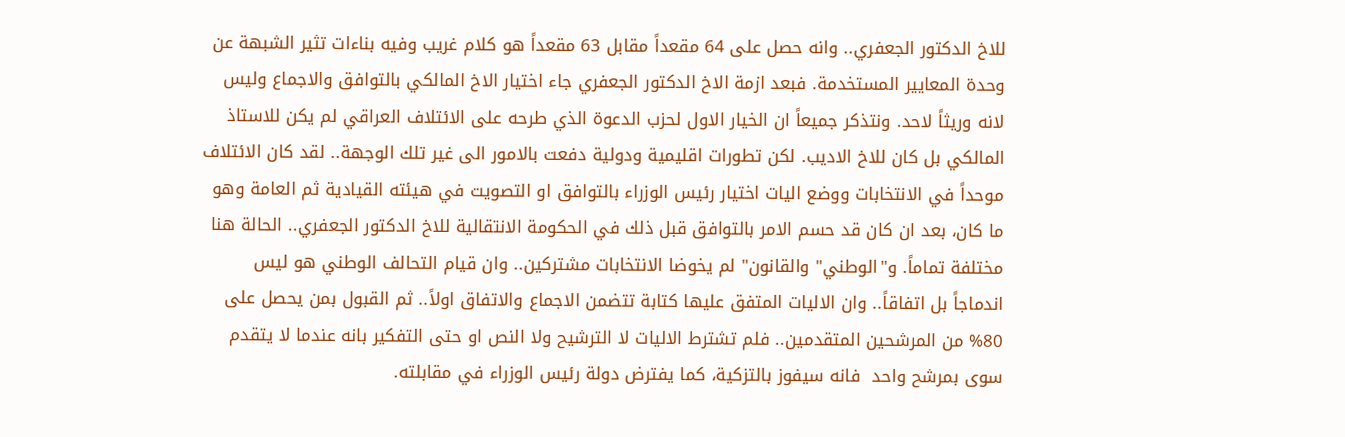للاخ الدكتور الجعفري.. وانه حصل على 64 مقعداً مقابل 63 مقعداً هو كلام غريب وفيه بناءات تثير الشبهة عن وحدة المعايير المستخدمة. فبعد ازمة الاخ الدكتور الجعفري جاء اختيار الاخ المالكي بالتوافق والاجماع وليس لانه وريثاً لاحد. ونتذكر جميعاً ان الخيار الاول لحزب الدعوة الذي طرحه على الائتلاف العراقي لم يكن للاستاذ المالكي بل كان للاخ الاديب. لكن تطورات اقليمية ودولية دفعت بالامور الى غير تلك الوجهة.. لقد كان الائتلاف موحداً في الانتخابات ووضع اليات اختيار رئيس الوزراء بالتوافق او التصويت في هيئته القيادية ثم العامة وهو ما كان، بعد ان كان قد حسم الامر بالتوافق قبل ذلك في الحكومة الانتقالية للاخ الدكتور الجعفري.. الحالة هنا مختلفة تماماً. و"الوطني" والقانون" لم يخوضا الانتخابات مشتركين.. وان قيام التحالف الوطني هو ليس اندماجاً بل اتفاقاً.. وان الاليات المتفق عليها كتابة تتضمن الاجماع والاتفاق اولاً.. ثم القبول بمن يحصل على 80% من المرشحين المتقدمين.. فلم تشترط الاليات لا الترشيح ولا النص او حتى التفكير بانه عندما لا يتقدم سوى بمرشح واحد  فانه سيفوز بالتزكية، كما يفترض دولة رئيس الوزراء في مقابلته.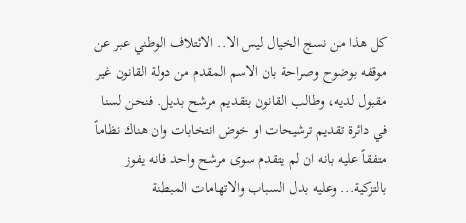كل هذا من نسج الخيال ليس الا.. الائتلاف الوطني عبر عن موقفه بوضوح وصراحة بان الاسم المقدم من دولة القانون غير مقبول لديه، وطالب القانون بتقديم مرشح بديل. فنحن لسنا في دائرة تقديم ترشيحات او خوض انتخابات وان هناك نظاماً متفقاً عليه بانه ان لم يتقدم سوى مرشح واحد فانه يفوز بالتزكية... وعليه بدل السباب والاتهامات المبطنة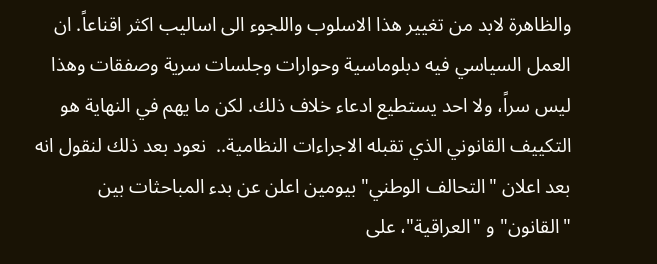والظاهرة لابد من تغيير هذا الاسلوب واللجوء الى اساليب اكثر اقناعاً. ان العمل السياسي فيه دبلوماسية وحوارات وجلسات سرية وصفقات وهذا ليس سراً، ولا احد يستطيع ادعاء خلاف ذلك. لكن ما يهم في النهاية هو التكييف القانوني الذي تقبله الاجراءات النظامية..  نعود بعد ذلك لنقول انه بعد اعلان "التحالف الوطني" بيومين اعلن عن بدء المباحثات بين "القانون" و "العراقية"، على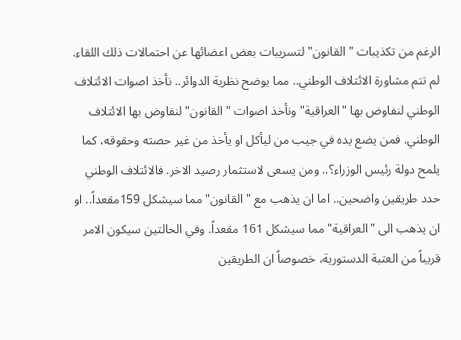الرغم من تكذيبات "القانون" لتسريبات بعض اعضائها عن احتمالات ذلك اللقاء. لم تتم مشاورة الائتلاف الوطني.. مما يوضح نظرية الدوائر.. نأخذ اصوات الائتلاف الوطني لنفاوض بها "العراقية" ونأخذ اصوات "القانون" لنفاوض بها الائتلاف الوطني. فمن يضع يده في جيب من ليأكل او يأخذ من غير حصته وحقوقه، كما يلمح دولة رئيس الوزراء؟.. ومن يسعى لاستثمار رصيد الاخر. فالائتلاف الوطني حدد طريقين واضحين.. اما ان يذهب مع "القانون" مما سيشكل 159مقعداً.. او ان يذهب الى "العراقية" مما سيشكل 161 مقعداً. وفي الحالتين سيكون الامر قريباً من العتبة الدستورية، خصوصاً ان الطريقين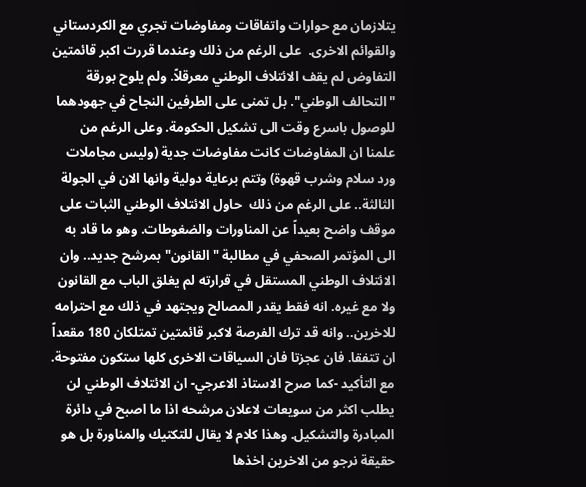يتلازمان مع حوارات واتفاقات ومفاوضات تجري مع الكردستاني والقوائم الاخرى.  على الرغم من ذلك وعندما قررت اكبر قائمتين التفاوض لم يقف الائتلاف الوطني معرقلاً. ولم يلوح بورقة "التحالف الوطني". بل تمنى على الطرفين النجاح في جهودهما للوصول باسرع وقت الى تشكيل الحكومة. وعلى الرغم من علمنا ان المفاوضات كانت مفاوضات جدية (وليس مجاملات ورد سلام وشرب قهوة) وتتم برعاية دولية وانها الان في الجولة الثالثة.. على الرغم من ذلك  حاول الائتلاف الوطني الثبات على موقف واضح بعيداً عن المناورات والضغوطات. وهو ما قاد به الى المؤتمر الصحفي في مطالبة "القانون" بمرشح جديد.. وان الائتلاف الوطني المستقل في قرارته لم يغلق الباب مع القانون ولا مع غيره. انه فقط يقدر المصالح ويجتهد في ذلك مع احترامه للاخرين.. وانه قد ترك الفرصة لاكبر قائمتين تمتلكان 180 مقعداً ان تتفقا. فان عجزتا فان السياقات الاخرى كلها ستكون مفتوحة. مع التأكيد -كما صرح الاستاذ الاعرجي- ان الائتلاف الوطني لن يطلب اكثر من سويعات لاعلان مرشحه اذا ما اصبح في دائرة المبادرة والتشكيل. وهذا كلام لا يقال للتكتيك والمناورة بل هو حقيقة نرجو من الاخرين اخذها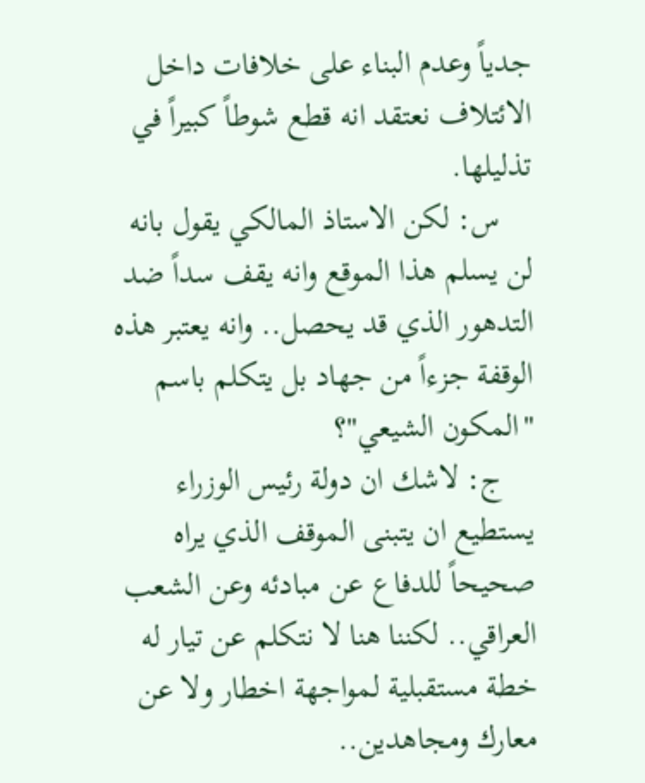جدياً وعدم البناء على خلافات داخل الائتلاف نعتقد انه قطع شوطاً كبيراً في تذليلها.
    س: لكن الاستاذ المالكي يقول بانه لن يسلم هذا الموقع وانه يقف سداً ضد التدهور الذي قد يحصل.. وانه يعتبر هذه الوقفة جزءاً من جهاد بل يتكلم باسم "المكون الشيعي"؟
    ج: لاشك ان دولة رئيس الوزراء يستطيع ان يتبنى الموقف الذي يراه صحيحاً للدفاع عن مبادئه وعن الشعب العراقي.. لكننا هنا لا نتكلم عن تيار له خطة مستقبلية لمواجهة اخطار ولا عن معارك ومجاهدين..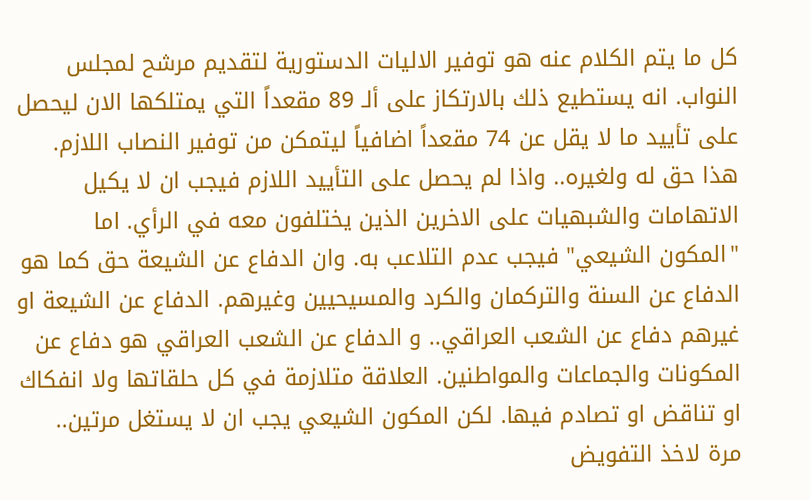كل ما يتم الكلام عنه هو توفير الاليات الدستورية لتقديم مرشح لمجلس النواب. انه يستطيع ذلك بالارتكاز على ألـ 89 مقعداً التي يمتلكها الان ليحصل على تأييد ما لا يقل عن 74 مقعداً اضافياً ليتمكن من توفير النصاب اللازم. هذا حق له ولغيره.. واذا لم يحصل على التأييد اللازم فيجب ان لا يكيل الاتهامات والشبهيات على الاخرين الذين يختلفون معه في الرأي. اما "المكون الشيعي" فيجب عدم التلاعب به. وان الدفاع عن الشيعة حق كما هو الدفاع عن السنة والتركمان والكرد والمسيحيين وغيرهم. الدفاع عن الشيعة او غيرهم دفاع عن الشعب العراقي.. و الدفاع عن الشعب العراقي هو دفاع عن المكونات والجماعات والمواطنين. العلاقة متلازمة في كل حلقاتها ولا انفكاك او تناقض او تصادم فيها. لكن المكون الشيعي يجب ان لا يستغل مرتين.. مرة لاخذ التفويض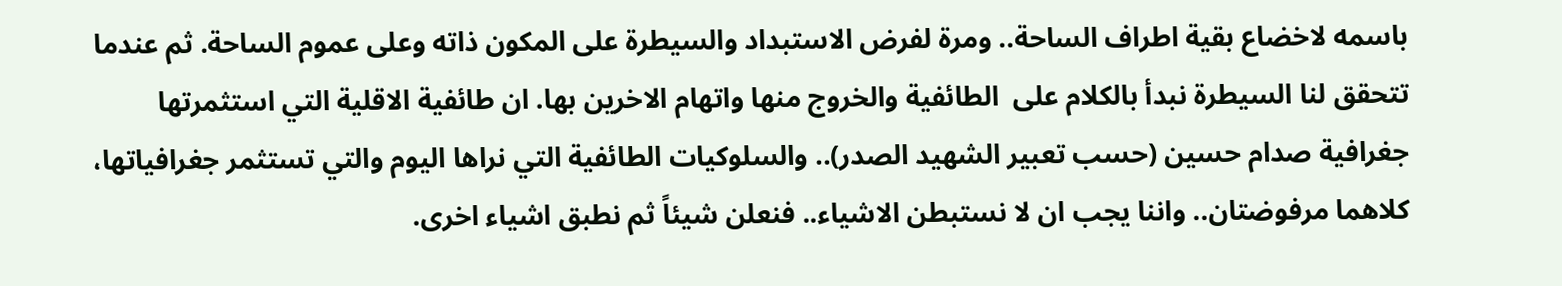باسمه لاخضاع بقية اطراف الساحة.. ومرة لفرض الاستبداد والسيطرة على المكون ذاته وعلى عموم الساحة. ثم عندما  تتحقق لنا السيطرة نبدأ بالكلام على  الطائفية والخروج منها واتهام الاخرين بها. ان طائفية الاقلية التي استثمرتها جغرافية صدام حسين (حسب تعبير الشهيد الصدر).. والسلوكيات الطائفية التي نراها اليوم والتي تستثمر جغرافياتها، كلاهما مرفوضتان.. واننا يجب ان لا نستبطن الاشياء.. فنعلن شيئاً ثم نطبق اشياء اخرى.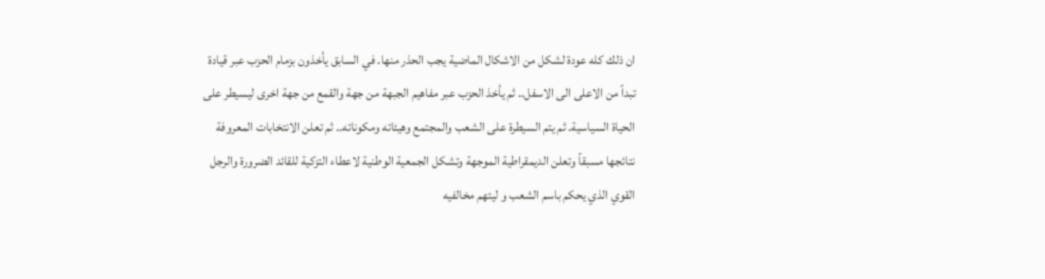ان ذلك كله عودة لشكل من الاشكال الماضية يجب الحذر منها. في السابق يأخذون بزمام الحزب عبر قيادة تبداً من الاعلى الى الاسفل.. ثم يأخذ الحزب عبر مفاهيم الجبهة من جهة والقمع من جهة اخرى ليسيطر على الحياة السياسية. ثم يتم السيطرة على الشعب والمجتمع وهيئاته ومكوناته.. ثم تعلن الانتخابات المعروفة نتائجها مسبقاً وتعلن الديمقراطية الموجهة وتشكل الجمعية الوطنية لاعطاء التزكية للقائد الضرورة والرجل القوي الذي يحكم باسم الشعب و ليتهم مخالفيه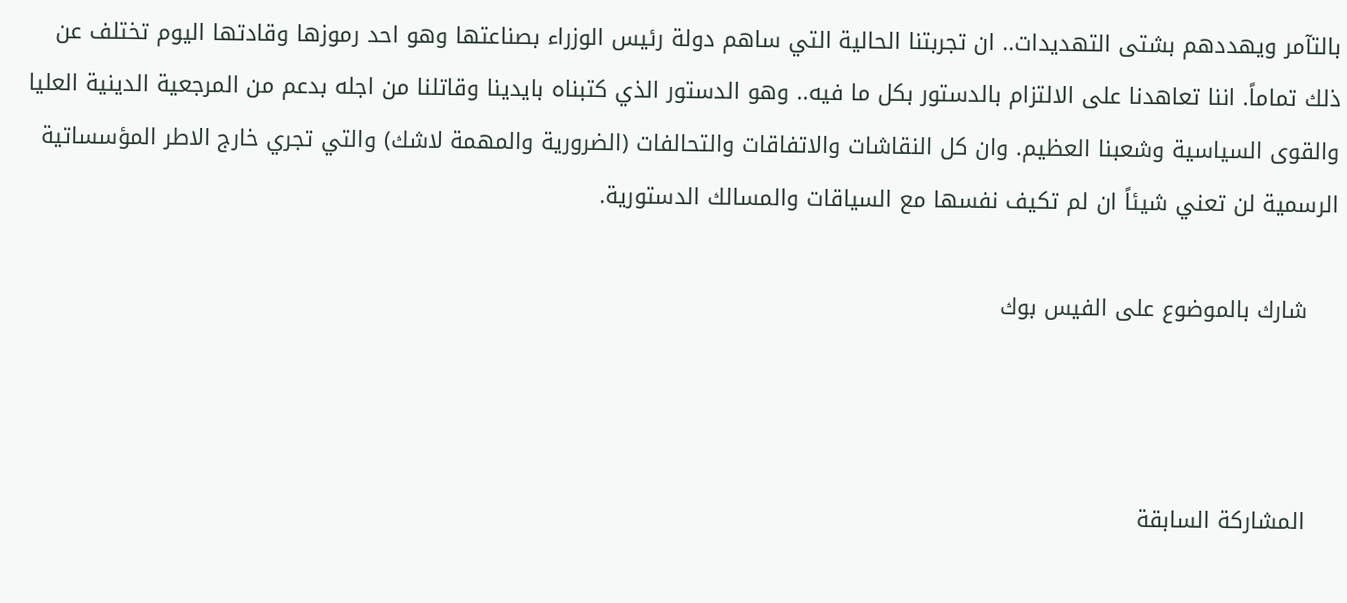بالتآمر ويهددهم بشتى التهديدات.. ان تجربتنا الحالية التي ساهم دولة رئيس الوزراء بصناعتها وهو احد رموزها وقادتها اليوم تختلف عن ذلك تماماً. اننا تعاهدنا على الالتزام بالدستور بكل ما فيه.. وهو الدستور الذي كتبناه بايدينا وقاتلنا من اجله بدعم من المرجعية الدينية العليا والقوى السياسية وشعبنا العظيم. وان كل النقاشات والاتفاقات والتحالفات (الضرورية والمهمة لاشك) والتي تجري خارج الاطر المؤسساتية الرسمية لن تعني شيئاً ان لم تكيف نفسها مع السياقات والمسالك الدستورية.

    شارك بالموضوع على الفيس بوك



    المشاركة السابقة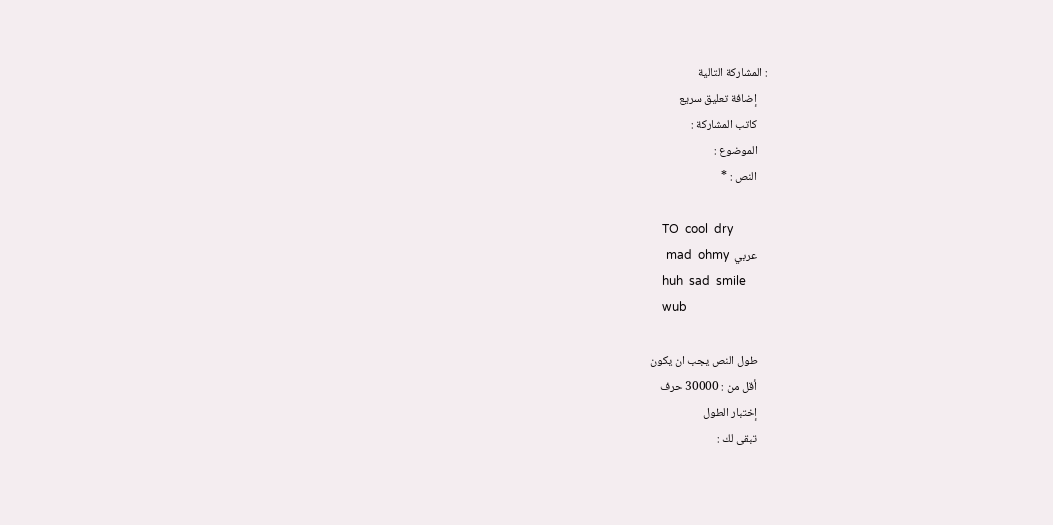: المشاركة التالية
    إضافة تعليق سريع
    كاتب المشاركة :
    الموضوع :
    النص : *

    TO  cool  dry
    عربي  mad  ohmy
    huh  sad  smile
    wub

    طول النص يجب ان يكون
    أقل من : 30000 حرف
    إختبار الطول
    تبقى لك :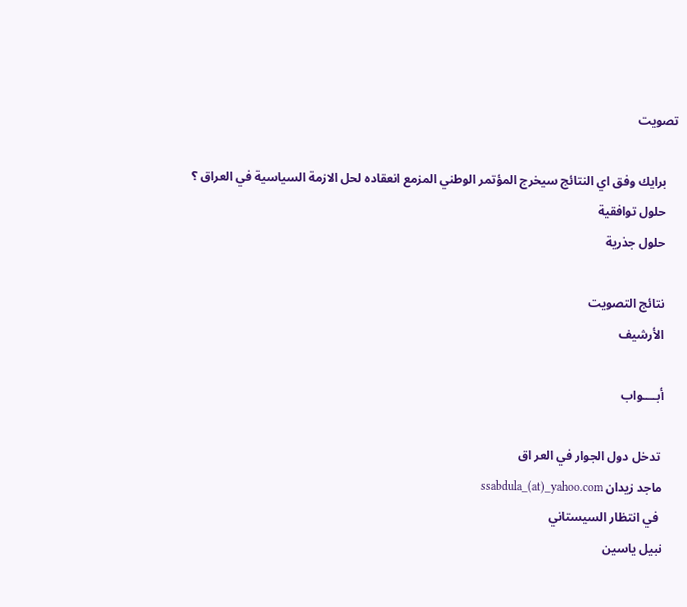تصويت

    برايك وفق اي النتائج سيخرج المؤتمر الوطني المزمع انعقاده لحل الازمة السياسية في العراق ؟
    حلول توافقية
    حلول جذرية

    نتائج التصويت
    الأرشيف

    أبــــواب

     تدخل دول الجوار في العر اق
    ماجد زيدان ssabdula_(at)_yahoo.com
     في انتظار السيستاني
    نبيل ياسين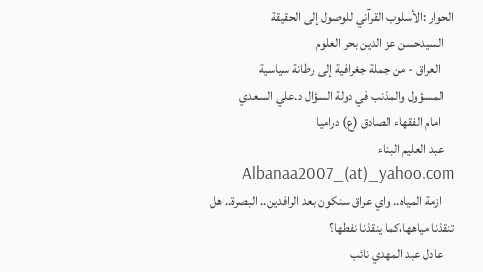الحوار :الأسلوب القرآني للوصول إلى الحقيقة
    السيدحسن عز الدين بحر العلوم
     العراق - من جملة جغرافية إلى رطانة سياسية
    المسؤول والمذنب في دولة السؤال د.علي السعدي
     امام الفقهاء الصادق (ع) دراميا
    عبد العليم البناء Albanaa2007_(at)_yahoo.com
     ازمة المياه.. واي عراق سنكون بعد الرافدين.. البصرة.. هل تنقذنا مياهها،كما ينقذنا نفطها؟
    عادل عبد المهدي نائب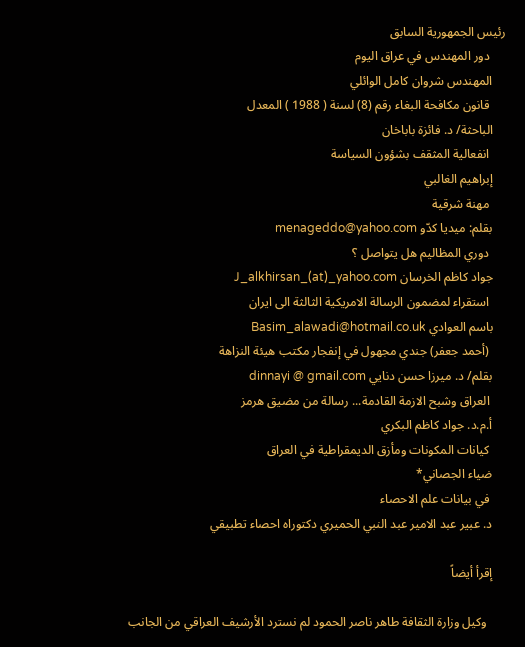رئيس الجمهورية السابق
     دور المهندس في عراق اليوم
    المهندس شروان كامل الوائلي
     قانون مكافحة البغاء رقم (8) لسنة ( 1988 ) المعدل
    الباحثة/ د. فائزة باباخان
     انفعالية المثقف بشؤون السياسة
    إبراهيم الغالبي
     مهنة شرقية
    بقلم: ميديا كدّو menageddo@yahoo.com
     دوري المظاليم هل يتواصل ؟
    جواد كاظم الخرسان J_alkhirsan_(at)_yahoo.com
     استقراء لمضمون الرسالة الامريكية الثالثة الى ايران
    باسم العوادي Basim_alawadi@hotmail.co.uk
     (أحمد جعفر) جندي مجهول في إنفجار مكتب هيئة النزاهة
    بقلم/ د. ميرزا حسن دنايي dinnayi @ gmail.com
     العراق وشبح الازمة القادمة... رسالة من مضيق هرمز
    أ.م.د. جواد كاظم البكري
     كيانات المكونات ومأزق الديمقراطية في العراق
    ضياء الجصاني*
     في بيانات علم الاحصاء
    د. عبير عبد الامير عبد النبي الحميري دكتوراه احصاء تطبيقي

    إقرأ أيضاً

      وكيل وزارة الثقافة طاهر ناصر الحمود لم نسترد الأرشيف العراقي من الجانب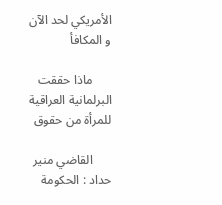الأمريكي لحد الآن و المكافأ

      ماذا حققت البرلمانية العراقية للمرأة من حقوق

      القاضي منير حداد : الحكومة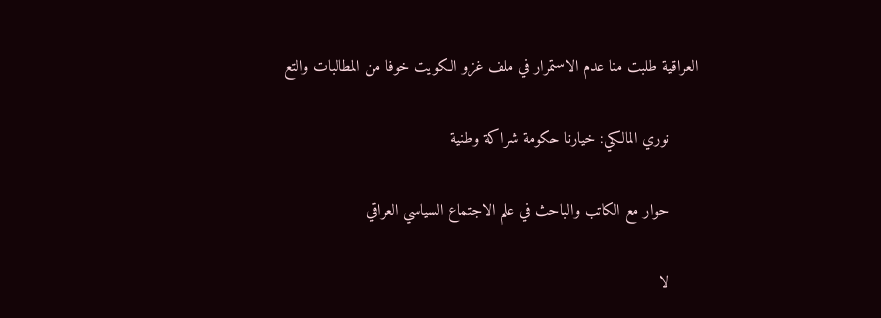العراقية طلبت منا عدم الاستمرار في ملف غزو الكويت خوفا من المطالبات والتع

      نوري المالكي: خيارنا حكومة شراكة وطنية

      حوار مع الكاتب والباحث في علم الاجتماع السياسي العراقي

      لا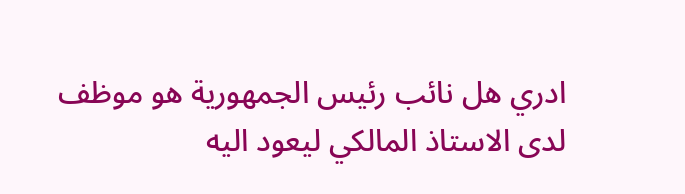ادري هل نائب رئيس الجمهورية هو موظف لدى الاستاذ المالكي ليعود اليه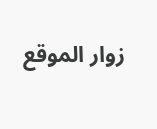زوار الموقع